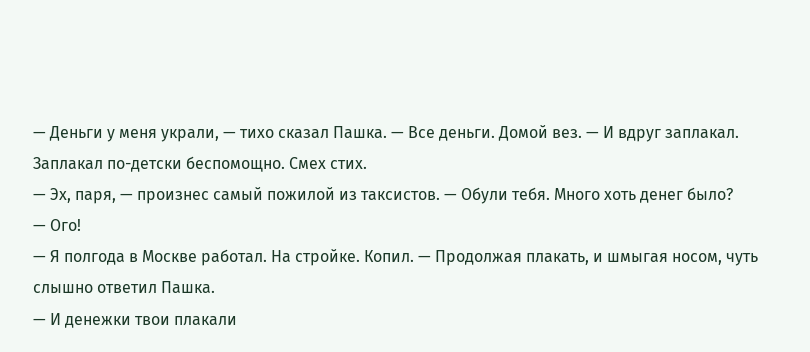— Деньги у меня украли, — тихо сказал Пашка. — Все деньги. Домой вез. — И вдруг заплакал. Заплакал по-детски беспомощно. Смех стих.
— Эх, паря, — произнес самый пожилой из таксистов. — Обули тебя. Много хоть денег было?
— Ого!
— Я полгода в Москве работал. На стройке. Копил. — Продолжая плакать, и шмыгая носом, чуть слышно ответил Пашка.
— И денежки твои плакали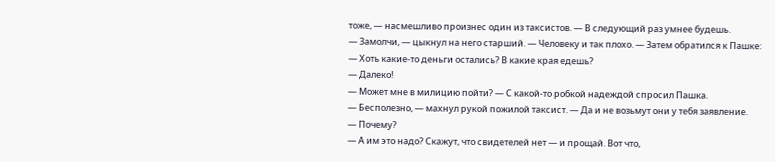тоже, — насмешливо произнес один из таксистов. — В следующий раз умнее будешь.
— Замолчи, — цыкнул на него старший. — Человеку и так плохо. — Затем обратился к Пашке:
— Хоть какие-то деньги остались? В какие края едешь?
— Далеко!
— Может мне в милицию пойти? — С какой-то робкой надеждой спросил Пашка.
— Бесполезно, — махнул рукой пожилой таксист. — Да и не возьмут они у тебя заявление.
— Почему?
— А им это надо? Скажут, что свидетелей нет — и прощай. Вот что,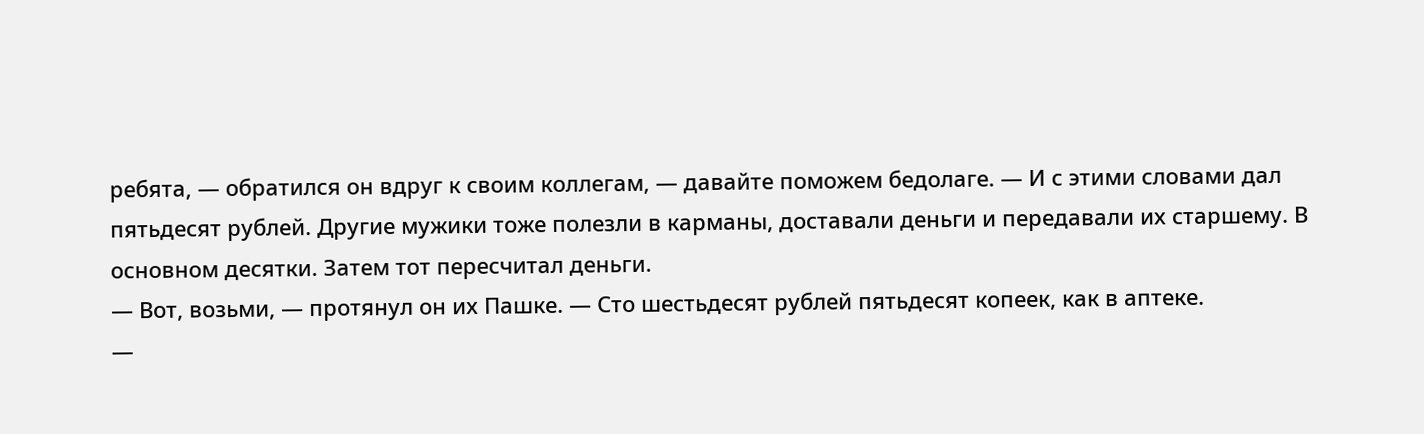ребята, — обратился он вдруг к своим коллегам, — давайте поможем бедолаге. — И с этими словами дал пятьдесят рублей. Другие мужики тоже полезли в карманы, доставали деньги и передавали их старшему. В основном десятки. Затем тот пересчитал деньги.
— Вот, возьми, — протянул он их Пашке. — Сто шестьдесят рублей пятьдесят копеек, как в аптеке.
—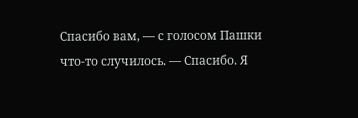Спасибо вам, — с голосом Пашки что-то случилось. — Спасибо. Я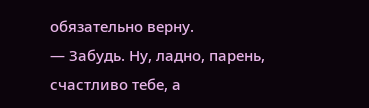обязательно верну.
— Забудь. Ну, ладно, парень, счастливо тебе, а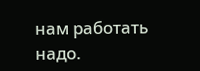нам работать надо.